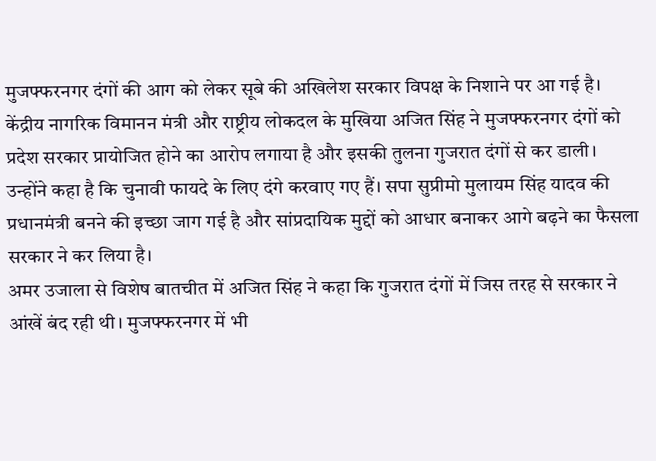मुजफ्फरनगर दंगों की आग को लेकर सूबे की अखिलेश सरकार विपक्ष के निशाने पर आ गई है।
केंद्रीय नागरिक विमानन मंत्री और राष्ट्रीय लोकदल के मुखिया अजित सिंह ने मुजफ्फरनगर दंगों को प्रदेश सरकार प्रायोजित होने का आरोप लगाया है और इसकी तुलना गुजरात दंगों से कर डाली।
उन्होंने कहा है कि चुनावी फायदे के लिए दंगे करवाए गए हैं। सपा सुप्रीमो मुलायम सिंह यादव की प्रधानमंत्री बनने की इच्छा जाग गई है और सांप्रदायिक मुद्दों को आधार बनाकर आगे बढ़ने का फैसला सरकार ने कर लिया है।
अमर उजाला से विशेष बातचीत में अजित सिंह ने कहा कि गुजरात दंगों में जिस तरह से सरकार ने आंखें बंद रही थी। मुजफ्फरनगर में भी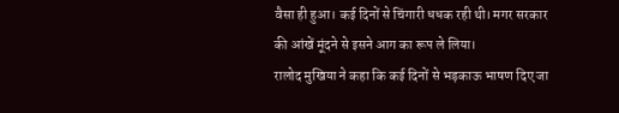वैसा ही हुआ। कई दिनों से चिंगारी धधक रही थी। मगर सरकार की आंखें मूंदने से इसने आग का रूप ले लिया।
रालोद मुखिया ने कहा कि कई दिनों से भड़काऊ भाषण दिए जा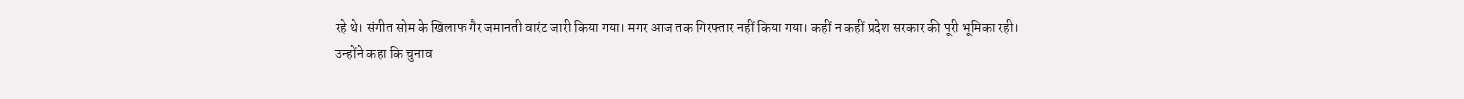रहे थे। संगीत सोम के खिलाफ गैर जमानती वारंट जारी किया गया। मगर आज तक गिरफ्तार नहीं किया गया। कहीं न कहीं प्रदेश सरकार की पूरी भूमिका रही।
उन्होंने कहा कि चुनाव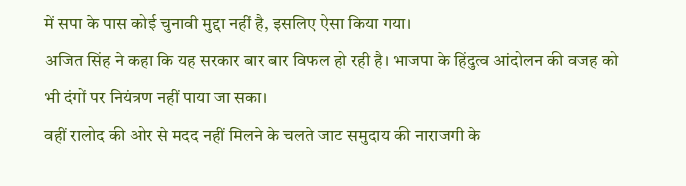में सपा के पास कोई चुनावी मुद्दा नहीं है, इसलिए ऐसा किया गया।
अजित सिंह ने कहा कि यह सरकार बार बार विफल हो रही है। भाजपा के हिंदुत्व आंदोलन की वजह को भी दंगों पर नियंत्रण नहीं पाया जा सका।
वहीं रालोद की ओर से मदद नहीं मिलने के चलते जाट समुदाय की नाराजगी के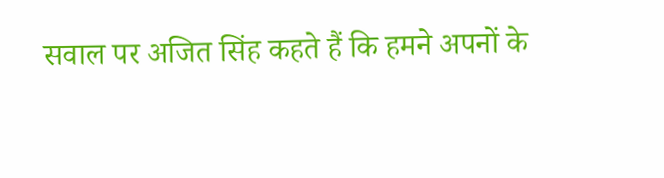सवाल पर अजित सिंह कहते हैं कि हमने अपनों के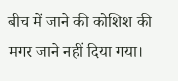बीच में जाने की कोशिश की मगर जाने नहीं दिया गया।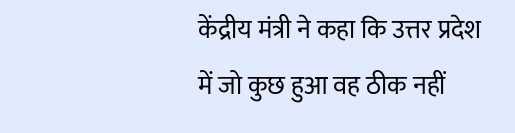केंद्रीय मंत्री ने कहा कि उत्तर प्रदेश में जो कुछ हुआ वह ठीक नहीं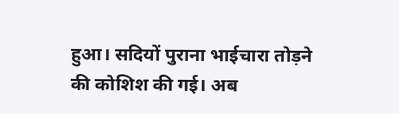हुआ। सदियों पुराना भाईचारा तोड़ने की कोशिश की गई। अब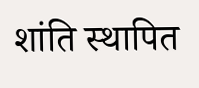शांति स्थापित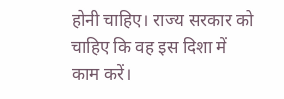होनी चाहिए। राज्य सरकार को चाहिए कि वह इस दिशा में काम करें।